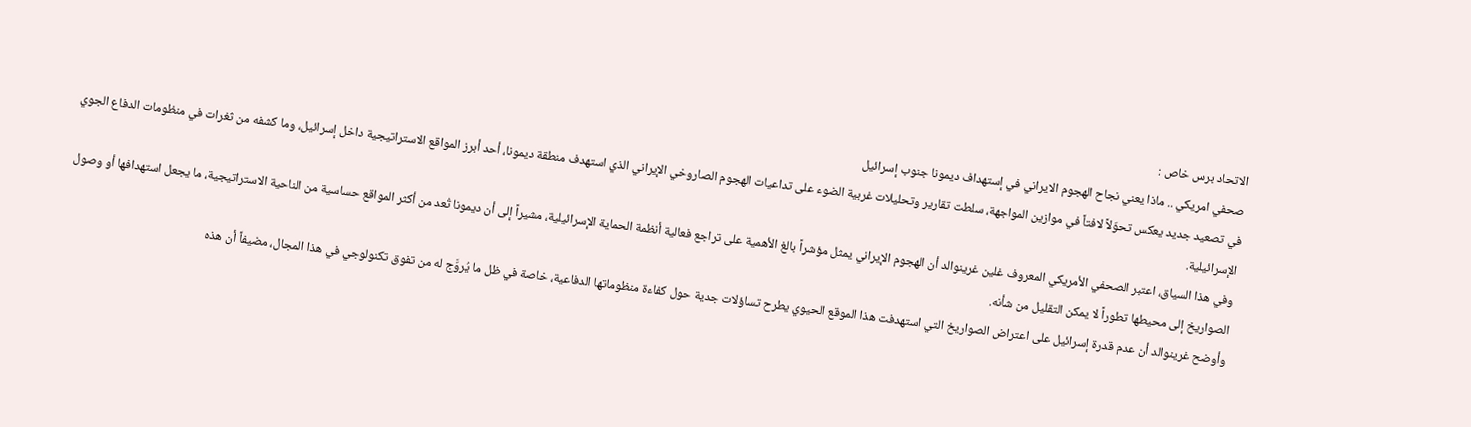الاتحاد برس خاص :
صحفي امريكي .. ماذا يعني نجاح الهجوم الايراني في إستهداف ديمونا جنوب إسرائيل
في تصعيد جديد يعكس تحوّلاً لافتاً في موازين المواجهة، سلطت تقارير وتحليلات غربية الضوء على تداعيات الهجوم الصاروخي الإيراني الذي استهدف منطقة ديمونا، أحد أبرز المواقع الاستراتيجية داخل إسرائيل، وما كشفه من ثغرات في منظومات الدفاع الجوي الإسرائيلية.
وفي هذا السياق، اعتبر الصحفي الأمريكي المعروف غلين غرينوالد أن الهجوم الإيراني يمثل مؤشراً بالغ الأهمية على تراجع فعالية أنظمة الحماية الإسرائيلية، مشيراً إلى أن ديمونا تُعد من أكثر المواقع حساسية من الناحية الاستراتيجية، ما يجعل استهدافها أو وصول الصواريخ إلى محيطها تطوراً لا يمكن التقليل من شأنه.
وأوضح غرينوالد أن عدم قدرة إسرائيل على اعتراض الصواريخ التي استهدفت هذا الموقع الحيوي يطرح تساؤلات جدية حول كفاءة منظوماتها الدفاعية، خاصة في ظل ما يُروَّج له من تفوق تكنولوجي في هذا المجال، مضيفاً أن هذه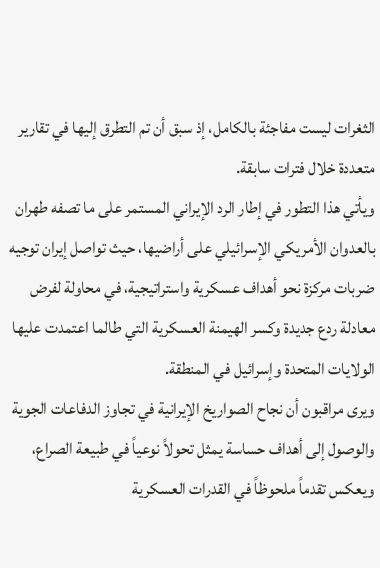الثغرات ليست مفاجئة بالكامل، إذ سبق أن تم التطرق إليها في تقارير متعددة خلال فترات سابقة.
ويأتي هذا التطور في إطار الرد الإيراني المستمر على ما تصفه طهران بالعدوان الأمريكي الإسرائيلي على أراضيها، حيث تواصل إيران توجيه ضربات مركزة نحو أهداف عسكرية واستراتيجية، في محاولة لفرض معادلة ردع جديدة وكسر الهيمنة العسكرية التي طالما اعتمدت عليها الولايات المتحدة وإسرائيل في المنطقة.
ويرى مراقبون أن نجاح الصواريخ الإيرانية في تجاوز الدفاعات الجوية والوصول إلى أهداف حساسة يمثل تحولاً نوعياً في طبيعة الصراع، ويعكس تقدماً ملحوظاً في القدرات العسكرية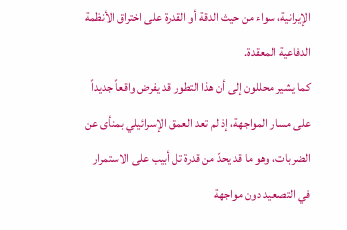الإيرانية، سواء من حيث الدقة أو القدرة على اختراق الأنظمة الدفاعية المعقدة.
كما يشير محللون إلى أن هذا التطور قد يفرض واقعاً جديداً على مسار المواجهة، إذ لم تعد العمق الإسرائيلي بمنأى عن الضربات، وهو ما قد يحدّ من قدرة تل أبيب على الاستمرار في التصعيد دون مواجهة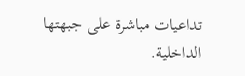تداعيات مباشرة على جبهتها الداخلية.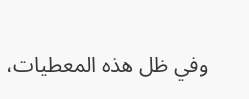وفي ظل هذه المعطيات،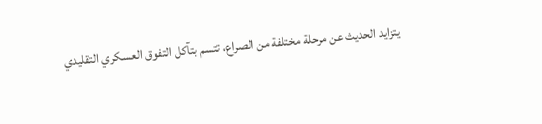يتزايد الحديث عن مرحلة مختلفة من الصراع، تتسم بتآكل التفوق العسكري التقليدي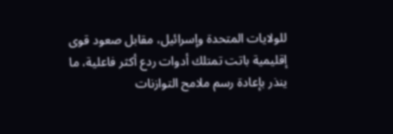للولايات المتحدة وإسرائيل، مقابل صعود قوى إقليمية باتت تمتلك أدوات ردع أكثر فاعلية، ما ينذر بإعادة رسم ملامح التوازنات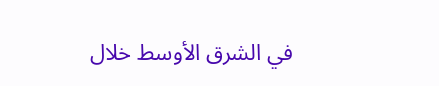في الشرق الأوسط خلال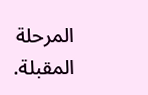المرحلة المقبلة.